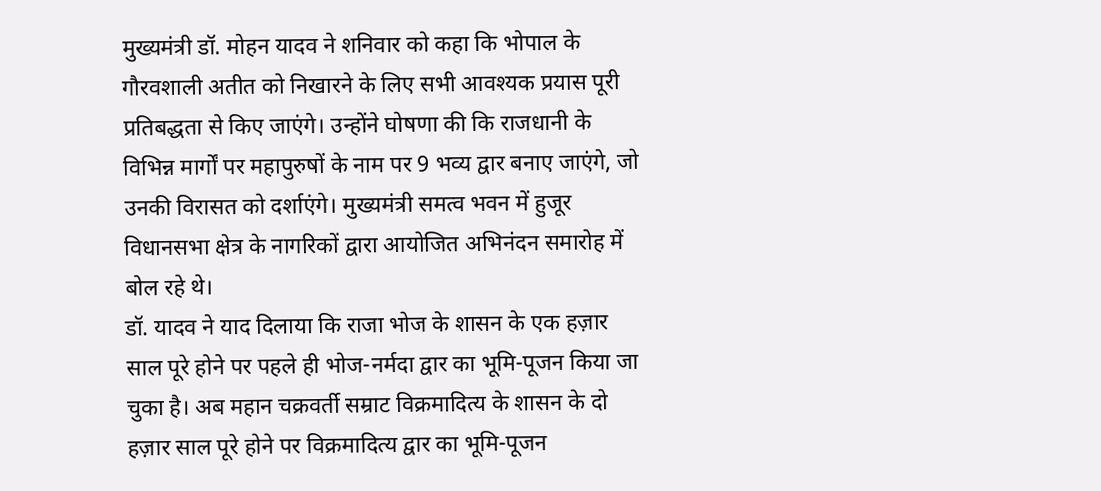मुख्यमंत्री डॉ. मोहन यादव ने शनिवार को कहा कि भोपाल के गौरवशाली अतीत को निखारने के लिए सभी आवश्यक प्रयास पूरी प्रतिबद्धता से किए जाएंगे। उन्होंने घोषणा की कि राजधानी के विभिन्न मार्गों पर महापुरुषों के नाम पर 9 भव्य द्वार बनाए जाएंगे, जो उनकी विरासत को दर्शाएंगे। मुख्यमंत्री समत्व भवन में हुजूर विधानसभा क्षेत्र के नागरिकों द्वारा आयोजित अभिनंदन समारोह में बोल रहे थे।
डॉ. यादव ने याद दिलाया कि राजा भोज के शासन के एक हज़ार साल पूरे होने पर पहले ही भोज-नर्मदा द्वार का भूमि-पूजन किया जा चुका है। अब महान चक्रवर्ती सम्राट विक्रमादित्य के शासन के दो हज़ार साल पूरे होने पर विक्रमादित्य द्वार का भूमि-पूजन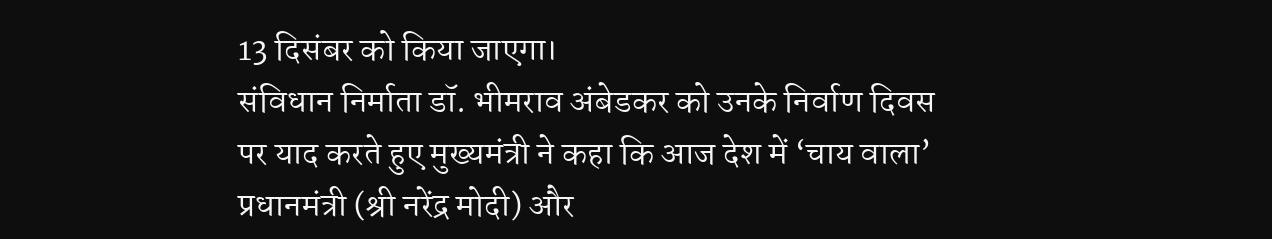13 दिसंबर को किया जाएगा।
संविधान निर्माता डॉ. भीमराव अंबेडकर को उनके निर्वाण दिवस पर याद करते हुए मुख्यमंत्री ने कहा कि आज देश में ‘चाय वाला’ प्रधानमंत्री (श्री नरेंद्र मोदी) और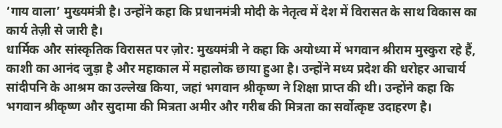‘गाय वाला’ मुख्यमंत्री है। उन्होंने कहा कि प्रधानमंत्री मोदी के नेतृत्व में देश में विरासत के साथ विकास का कार्य तेज़ी से जारी है।
धार्मिक और सांस्कृतिक विरासत पर ज़ोर: मुख्यमंत्री ने कहा कि अयोध्या में भगवान श्रीराम मुस्कुरा रहे हैं, काशी का आनंद जुड़ा है और महाकाल में महालोक छाया हुआ है। उन्होंने मध्य प्रदेश की धरोहर आचार्य सांदीपनि के आश्रम का उल्लेख किया, जहां भगवान श्रीकृष्ण ने शिक्षा प्राप्त की थी। उन्होंने कहा कि भगवान श्रीकृष्ण और सुदामा की मित्रता अमीर और गरीब की मित्रता का सर्वोत्कृष्ट उदाहरण है।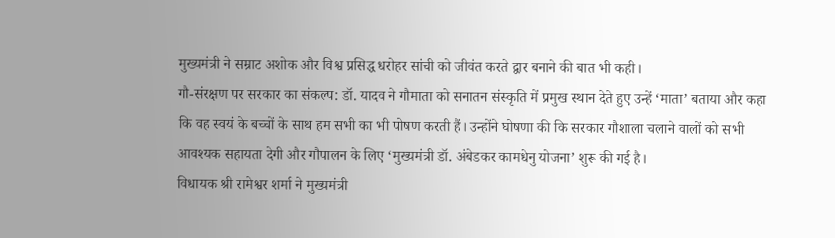मुख्यमंत्री ने सम्राट अशोक और विश्व प्रसिद्ध धरोहर सांची को जीवंत करते द्वार बनाने की बात भी कही।
गौ-संरक्षण पर सरकार का संकल्प: डॉ. यादव ने गौमाता को सनातन संस्कृति में प्रमुख स्थान देते हुए उन्हें ‘माता’ बताया और कहा कि वह स्वयं के बच्चों के साथ हम सभी का भी पोषण करती हैं। उन्होंने घोषणा की कि सरकार गौशाला चलाने वालों को सभी आवश्यक सहायता देगी और गौपालन के लिए ‘मुख्यमंत्री डॉ. अंबेडकर कामधेनु योजना’ शुरू की गई है।
विधायक श्री रामेश्वर शर्मा ने मुख्यमंत्री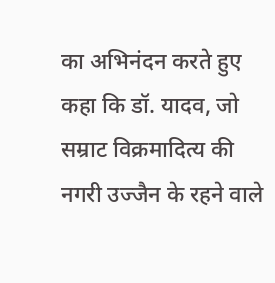का अभिनंदन करते हुए कहा कि डॉ. यादव, जो सम्राट विक्रमादित्य की नगरी उज्जैन के रहने वाले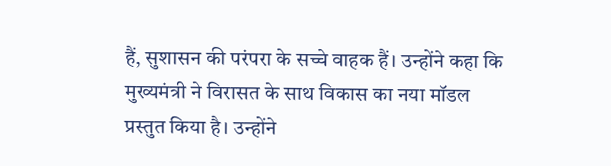हैं, सुशासन की परंपरा के सच्चे वाहक हैं। उन्होंने कहा कि मुख्यमंत्री ने विरासत के साथ विकास का नया मॉडल प्रस्तुत किया है। उन्होंने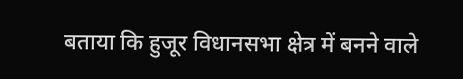बताया कि हुजूर विधानसभा क्षेत्र में बनने वाले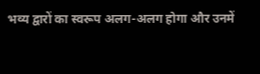भव्य द्वारों का स्वरूप अलग-अलग होगा और उनमें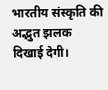भारतीय संस्कृति की अद्भुत झलक दिखाई देगी।